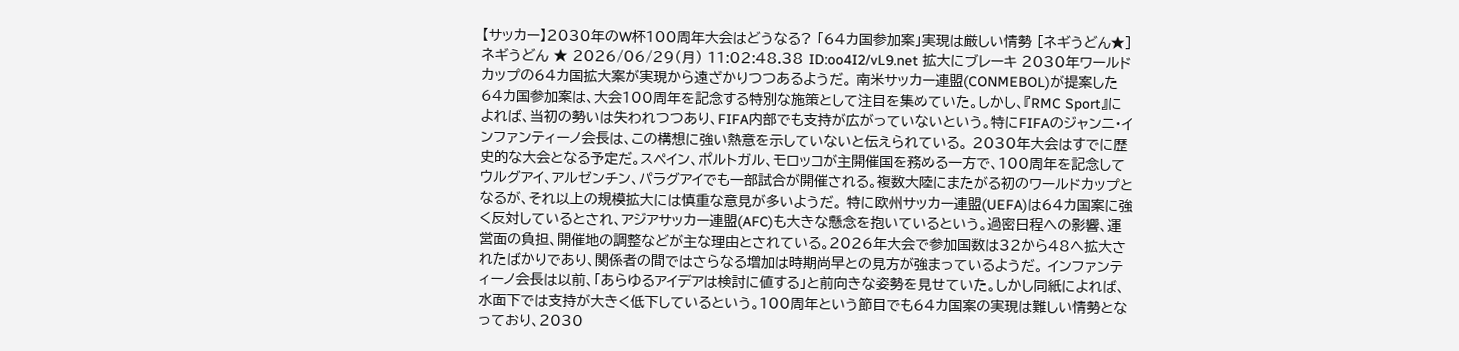【サッカー】2030年のW杯100周年大会はどうなる? 「64カ国参加案」実現は厳しい情勢 [ネギうどん★] ネギうどん ★ 2026/06/29(月) 11:02:48.38 ID:oo4I2/vL9.net 拡大にブレーキ 2030年ワールドカップの64カ国拡大案が実現から遠ざかりつつあるようだ。 南米サッカー連盟(CONMEBOL)が提案した64カ国参加案は、大会100周年を記念する特別な施策として注目を集めていた。しかし、『RMC Sport』によれば、当初の勢いは失われつつあり、FIFA内部でも支持が広がっていないという。特にFIFAのジャンニ・インファンティーノ会長は、この構想に強い熱意を示していないと伝えられている。 2030年大会はすでに歴史的な大会となる予定だ。スペイン、ポルトガル、モロッコが主開催国を務める一方で、100周年を記念してウルグアイ、アルゼンチン、パラグアイでも一部試合が開催される。複数大陸にまたがる初のワールドカップとなるが、それ以上の規模拡大には慎重な意見が多いようだ。 特に欧州サッカー連盟(UEFA)は64カ国案に強く反対しているとされ、アジアサッカー連盟(AFC)も大きな懸念を抱いているという。過密日程への影響、運営面の負担、開催地の調整などが主な理由とされている。2026年大会で参加国数は32から48へ拡大されたばかりであり、関係者の間ではさらなる増加は時期尚早との見方が強まっているようだ。 インファンティーノ会長は以前、「あらゆるアイデアは検討に値する」と前向きな姿勢を見せていた。しかし同紙によれば、水面下では支持が大きく低下しているという。100周年という節目でも64カ国案の実現は難しい情勢となっており、2030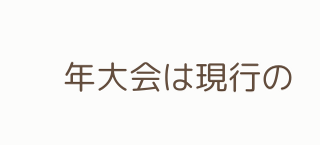年大会は現行の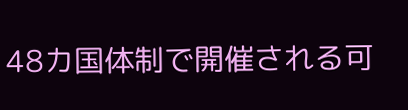48カ国体制で開催される可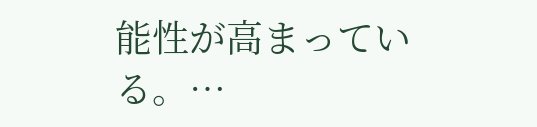能性が高まっている。…